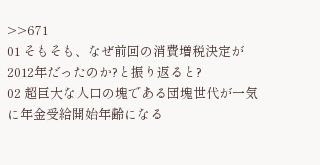>>671
01 そもそも、なぜ前回の消費増税決定が2012年だったのか?と振り返ると?
02 超巨大な人口の塊である団塊世代が一気に年金受給開始年齢になる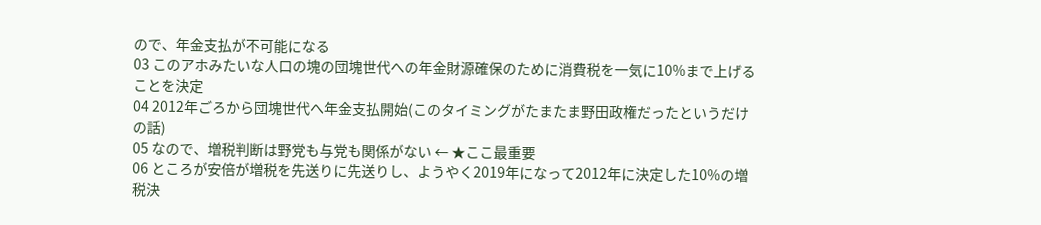ので、年金支払が不可能になる
03 このアホみたいな人口の塊の団塊世代への年金財源確保のために消費税を一気に10%まで上げることを決定
04 2012年ごろから団塊世代へ年金支払開始(このタイミングがたまたま野田政権だったというだけの話)
05 なので、増税判断は野党も与党も関係がない ← ★ここ最重要
06 ところが安倍が増税を先送りに先送りし、ようやく2019年になって2012年に決定した10%の増税決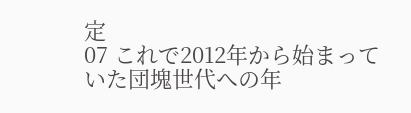定
07 これで2012年から始まっていた団塊世代への年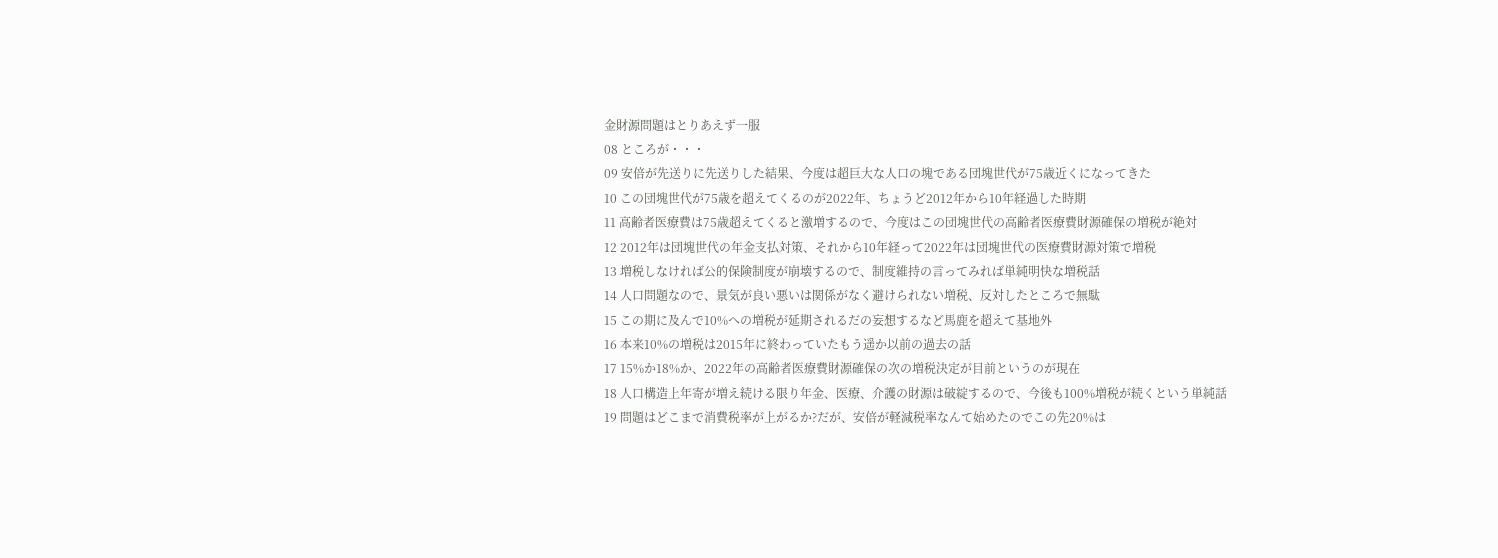金財源問題はとりあえず一服
08 ところが・・・
09 安倍が先送りに先送りした結果、今度は超巨大な人口の塊である団塊世代が75歳近くになってきた
10 この団塊世代が75歳を超えてくるのが2022年、ちょうど2012年から10年経過した時期
11 高齢者医療費は75歳超えてくると激増するので、今度はこの団塊世代の高齢者医療費財源確保の増税が絶対
12 2012年は団塊世代の年金支払対策、それから10年経って2022年は団塊世代の医療費財源対策で増税
13 増税しなければ公的保険制度が崩壊するので、制度維持の言ってみれば単純明快な増税話
14 人口問題なので、景気が良い悪いは関係がなく避けられない増税、反対したところで無駄
15 この期に及んで10%への増税が延期されるだの妄想するなど馬鹿を超えて基地外
16 本来10%の増税は2015年に終わっていたもう遥か以前の過去の話
17 15%か18%か、2022年の高齢者医療費財源確保の次の増税決定が目前というのが現在
18 人口構造上年寄が増え続ける限り年金、医療、介護の財源は破綻するので、今後も100%増税が続くという単純話
19 問題はどこまで消費税率が上がるか?だが、安倍が軽減税率なんて始めたのでこの先20%は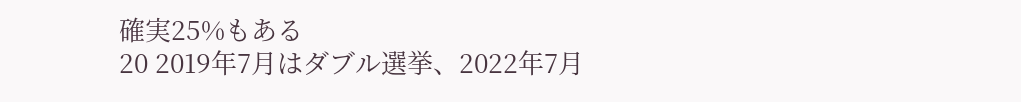確実25%もある
20 2019年7月はダブル選挙、2022年7月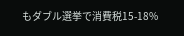もダブル選挙で消費税15-18%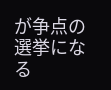が争点の選挙になる